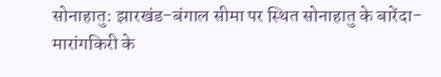सोनाहातु: झारखंड-बंगाल सीमा पर स्थित सोनाहातु के बारेंदा-मारांगकिरी के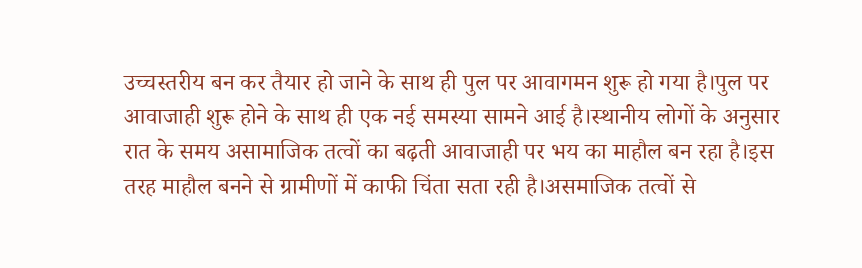उच्चस्तरीय बन कर तैयार हो जाने के साथ ही पुल पर आवागमन शुरू हो गया है।पुल पर आवाजाही शुरू होने के साथ ही एक नई समस्या सामने आई है।स्थानीय लोगों के अनुसार रात के समय असामाजिक तत्वों का बढ़ती आवाजाही पर भय का माहौल बन रहा है।इस तरह माहौल बनने से ग्रामीणों में काफी चिंता सता रही है।असमाजिक तत्वों से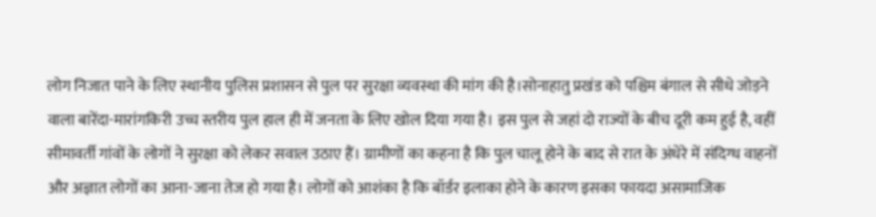लोग निजात पाने के लिए स्थानीय पुलिस प्रशासन से पुल पर सुरक्षा व्यवस्था की मांग की है।सोनाहातु प्रखंड को पश्चिम बंगाल से सीधे जोड़ने वाला बारेंदा-मारांगकिरी उच्च स्तरीय पुल हाल ही में जनता के लिए खोल दिया गया है। इस पुल से जहां दो राज्यों के बीच दूरी कम हुई है, वहीं सीमावर्ती गांवों के लोगों ने सुरक्षा को लेकर सवाल उठाए हैं। ग्रामीणों का कहना है कि पुल चालू होने के बाद से रात के अंधेरे में संदिग्ध वाहनों और अज्ञात लोगों का आना-जाना तेज हो गया है। लोगों को आशंका है कि बॉर्डर इलाका होने के कारण इसका फायदा असामाजिक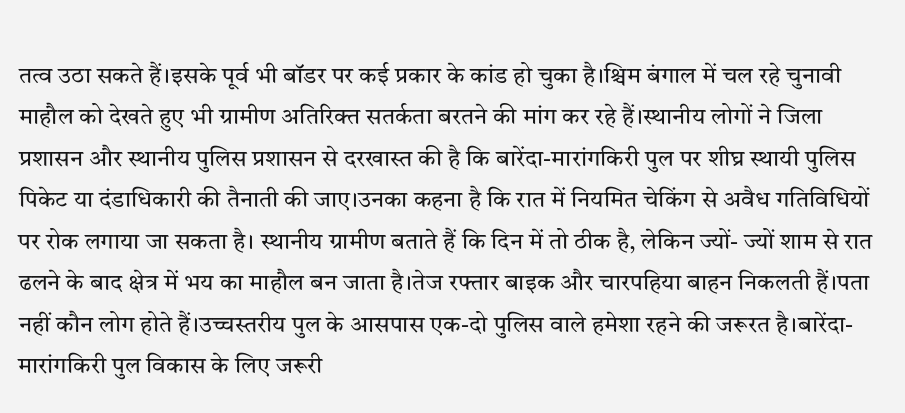तत्व उठा सकते हैं।इसके पूर्व भी बॉडर पर कई प्रकार के कांड हो चुका है।श्चिम बंगाल में चल रहे चुनावी माहौल को देखते हुए भी ग्रामीण अतिरिक्त सतर्कता बरतने की मांग कर रहे हैं।स्थानीय लोगों ने जिला प्रशासन और स्थानीय पुलिस प्रशासन से दरखास्त की है कि बारेंदा-मारांगकिरी पुल पर शीघ्र स्थायी पुलिस पिकेट या दंडाधिकारी की तैनाती की जाए।उनका कहना है कि रात में नियमित चेकिंग से अवैध गतिविधियों पर रोक लगाया जा सकता है। स्थानीय ग्रामीण बताते हैं कि दिन में तो ठीक है, लेकिन ज्यों- ज्यों शाम से रात ढलने के बाद क्षेत्र में भय का माहौल बन जाता है।तेज रफ्तार बाइक और चारपहिया बाहन निकलती हैं।पता नहीं कौन लोग होते हैं।उच्चस्तरीय पुल के आसपास एक-दो पुलिस वाले हमेशा रहने की जरूरत है।बारेंदा-मारांगकिरी पुल विकास के लिए जरूरी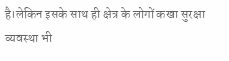है।लेकिन इसके साथ ही क्षेत्र के लोगों कखा सुरक्षा व्यवस्था भी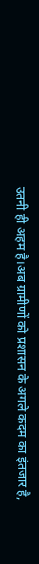उतनी ही अहम है।अब ग्रामीणों को प्रशासन के अगले कदम का इंतजार है,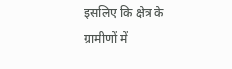इसलिए कि क्षेत्र के ग्रामीणों में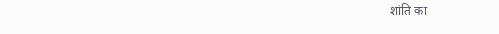शांति का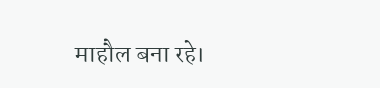माहौल बना रहे।